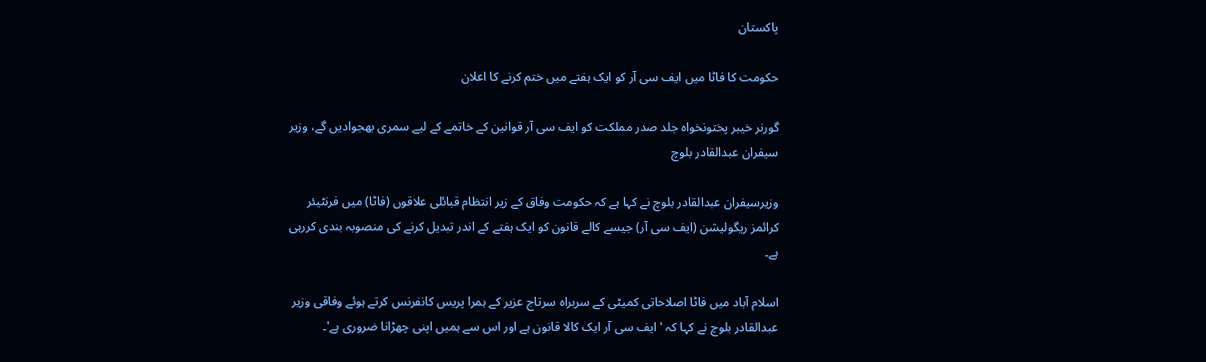پاکستان

حکومت کا فاٹا میں ایف سی آر کو ایک ہفتے میں ختم کرنے کا اعلان

گورنر خیبر پختونخواہ جلد صدر مملکت کو ایف سی آر قوانین کے خاتمے کے لیے سمری بھجوادیں گے، وزیر سیفران عبدالقادر بلوچ

وزیرسیفران عبدالقادر بلوچ نے کہا ہے کہ حکومت وفاق کے زیر انتظام قبائلی علاقوں (فاٹا) میں فرنٹیئر کرائمز ریگولیشن (ایف سی آر) جیسے کالے قانون کو ایک ہفتے کے اندر تبدیل کرنے کی منصوبہ بندی کررہی ہے۔

اسلام آباد میں فاٹا اصلاحاتی کمیٹی کے سربراہ سرتاج عزیر کے ہمرا پریس کانفرنس کرتے ہوئے وفاقی وزیر عبدالقادر بلوچ نے کہا کہ 'ایف سی آر ایک کالا قانون ہے اور اس سے ہمیں اپنی چھڑانا ضروری ہے'۔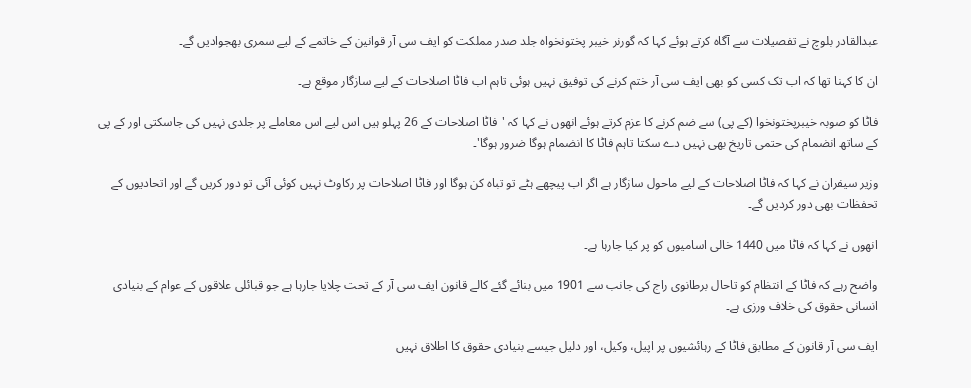عبدالقادر بلوچ نے تفصیلات سے آگاہ کرتے ہوئے کہا کہ گورنر خیبر پختونخواہ جلد صدر مملکت کو ایف سی آر قوانین کے خاتمے کے لیے سمری بھجوادیں گے۔

ان کا کہنا تھا کہ اب تک کسی کو بھی ایف سی آر ختم کرنے کی توفیق نہیں ہوئی تاہم اب فاٹا اصلاحات کے لیے سازگار موقع ہے۔

فاٹا کو صوبہ خیبرپختونخوا (کے پی) سے ضم کرنے کا عزم کرتے ہوئے انھوں نے کہا کہ 'فاٹا اصلاحات کے 26 پہلو ہیں اس لیے اس معاملے پر جلدی نہیں کی جاسکتی اور کے پی کے ساتھ انضمام کی حتمی تاریخ بھی نہیں دے سکتا تاہم فاٹا کا انضمام ہوگا ضرور ہوگا'۔

وزیر سیفران نے کہا کہ فاٹا اصلاحات کے لیے ماحول سازگار ہے اگر اب پیچھے ہٹے تو تباہ کن ہوگا اور فاٹا اصلاحات پر رکاوٹ نہیں کوئی آئی تو دور کریں گے اور اتحادیوں کے تحفظات بھی دور کردیں گے۔

انھوں نے کہا کہ فاٹا میں 1440 خالی اسامیوں کو پر کیا جارہا ہے۔

واضح رہے کہ فاٹا کے انتظام کو تاحال برطانوی راج کی جانب سے 1901 میں بنائے گئے کالے قانون ایف سی آر کے تحت چلایا جارہا ہے جو قبائلی علاقوں کے عوام کے بنیادی انسانی حقوق کی خلاف ورزی ہے۔

ایف سی آر قانون کے مطابق فاٹا کے رہائشیوں پر اپیل، وکیل، اور دلیل جیسے بنیادی حقوق کا اطلاق نہیں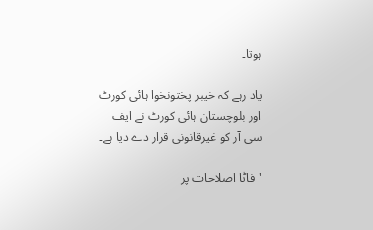ہوتا۔

یاد رہے کہ خیبر پختونخوا ہائی کورٹ اور بلوچستان ہائی کورٹ نے ایف سی آر کو غیرقانونی قرار دے دیا ہے۔

'فاٹا اصلاحات پر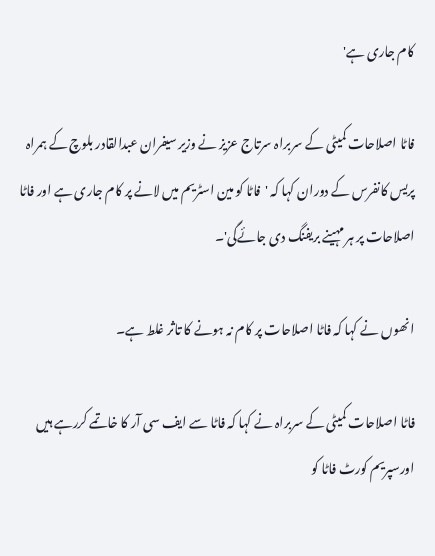کام جاری ہے'

فاٹا اصلاحات کمیٹی کے سربراہ سرتاج عزیز نے وزیر سیفران عبدالقادر بلوچ کے ہمراہ پریس کانفرس کے دوران کہا کہ 'فاٹا کو مین اسٹریم میں لانے پر کام جاری ہے اور فاٹا اصلاحات پر ہر مہینے بریفنگ دی جائےگی'۔

انھوں نے کہا کہ فاٹا اصلاحات پر کام نہ ہونے کا تاثر غلط ہے۔

فاٹا اصلاحات کمیٹی کے سربراہ نے کہا کہ فاٹا سے ایف سی آر کا خاتمے کررہے ہیں اورسپریم کورٹ فاٹا کو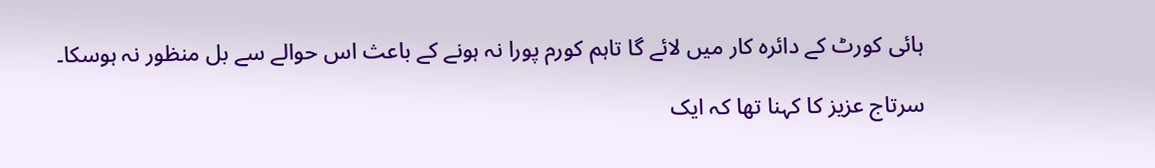ہائی کورٹ کے دائرہ کار میں لائے گا تاہم کورم پورا نہ ہونے کے باعث اس حوالے سے بل منظور نہ ہوسکا۔

سرتاج عزیز کا کہنا تھا کہ ایک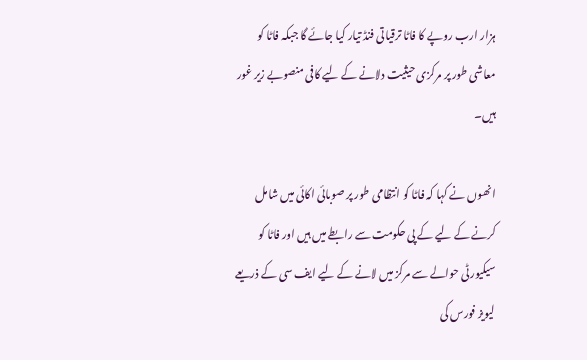ہزار ارب روپے کا فاٹا ترقیاتی فنڈ تیار کیا جائے گا جبکہ فاٹا کو معاشی طور پر مرکزی حیثیت دلانے کے لیے کافی منصوبے زیر غور ہیں۔

انھوں نے کہا کہ فاٹا کو انتظامی طور پر صوبائی اکائی میں شامل کرنے کے لیے کے پی حکومت سے رابطے میں ہیں اور فاٹا کو سیکیورٹی حوالے سے مرکز میں لانے کے لیے ایف سی کے ذریعے لیویز فورس کی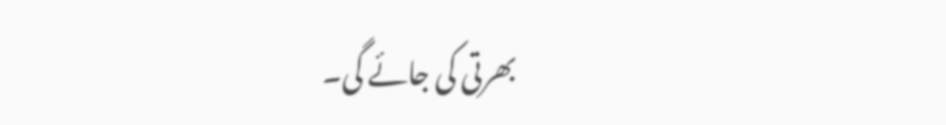بھرتی کی جائے گی۔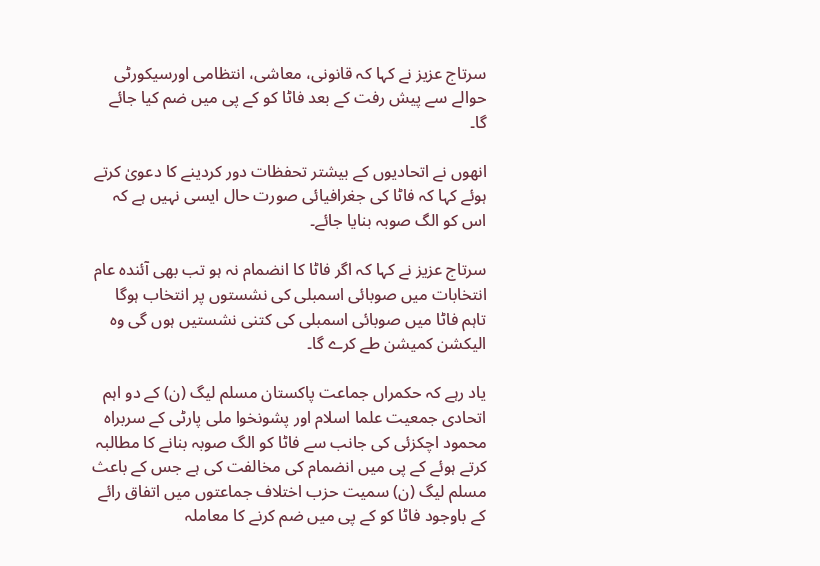سرتاج عزیز نے کہا کہ قانونی، معاشی، انتظامی اورسیکورٹی حوالے سے پیش رفت کے بعد فاٹا کو کے پی میں ضم کیا جائے گا۔

انھوں نے اتحادیوں کے بیشتر تحفظات دور کردینے کا دعویٰ کرتے ہوئے کہا کہ فاٹا کی جغرافیائی صورت حال ایسی نہیں ہے کہ اس کو الگ صوبہ بنایا جائے۔

سرتاج عزیز نے کہا کہ اگر فاٹا کا انضمام نہ ہو تب بھی آئندہ عام انتخابات میں صوبائی اسمبلی کی نشستوں پر انتخاب ہوگا تاہم فاٹا میں صوبائی اسمبلی کی کتنی نشستیں ہوں گی وہ الیکشن کمیشن طے کرے گا۔

یاد رہے کہ حکمراں جماعت پاکستان مسلم لیگ (ن) کے دو اہم اتحادی جمعیت علما اسلام اور پشونخوا ملی پارٹی کے سربراہ محمود اچکزئی کی جانب سے فاٹا کو الگ صوبہ بنانے کا مطالبہ کرتے ہوئے کے پی میں انضمام کی مخالفت کی ہے جس کے باعث مسلم لیگ (ن) سمیت حزب اختلاف جماعتوں میں اتفاق رائے کے باوجود فاٹا کو کے پی میں ضم کرنے کا معاملہ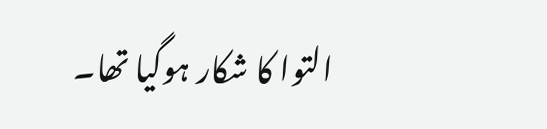التوا کا شکار ہوگیا تھا۔